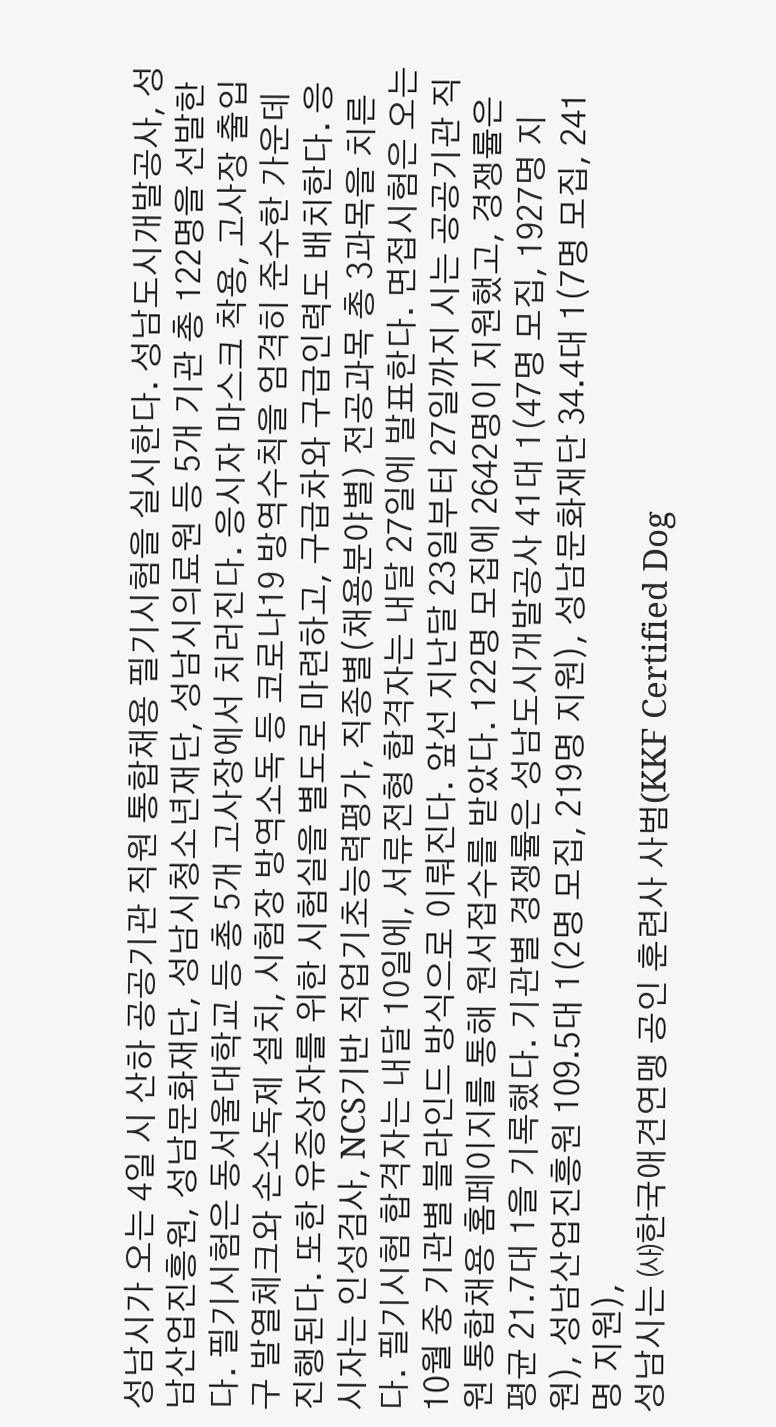성남시가 오는 4일 시 산하 공공기관 직원 통합채용 필기시험을 실시한다. 성남도시개발공사, 성남산업진흥원, 성남문화재단, 성남시청소년재단, 성남시의료원 등 5개 기관 총 122명을 선발한다. 필기시험은 동서울대학교 등 총 5개 고사장에서 치러진다. 응시자 마스크 착용, 고사장 출입구 발열체크와 손소독제 설치, 시험장 방역소독 등 코로나19 방역수칙을 엄격히 준수한 가운데 진행된다. 또한 유증상자를 위한 시험실을 별도로 마련하고, 구급차와 구급인력도 배치한다. 응시자는 인성검사, NCS기반 직업기초능력평가, 직종별(채용분야별) 전공과목 총 3과목을 치른다. 필기시험 합격자는 내달 10일에, 서류전형 합격자는 내달 27일에 발표한다. 면접시험은 오는 10월 중 기관별 블라인드 방식으로 이뤄진다. 앞선 지난달 23일부터 27일까지 시는 공공기관 직원 통합채용 홈페이지를 통해 원서접수를 받았다. 122명 모집에 2642명이 지원했고, 경쟁률은 평균 21.7대 1을 기록했다. 기관별 경쟁률은 성남도시개발공사 41대 1(47명 모집, 1927명 지원), 성남산업진흥원 109.5대 1(2명 모집, 219명 지원), 성남문화재단 34.4대 1(7명 모집, 241명 지원),
성남시는 ㈔한국애견연맹 공인 훈련사 사범(KKF Certified Dog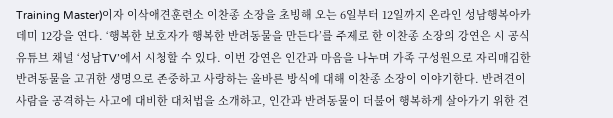Training Master)이자 이삭애견훈련소 이찬종 소장을 초빙해 오는 6일부터 12일까지 온라인 성남행복아카데미 12강을 연다. ‘행복한 보호자가 행복한 반려동물을 만든다’를 주제로 한 이찬종 소장의 강연은 시 공식 유튜브 채널 ‘성남TV’에서 시청할 수 있다. 이번 강연은 인간과 마음을 나누며 가족 구성원으로 자리매김한 반려동물을 고귀한 생명으로 존중하고 사랑하는 올바른 방식에 대해 이찬종 소장이 이야기한다. 반려견이 사람을 공격하는 사고에 대비한 대처법을 소개하고, 인간과 반려동물이 더불어 행복하게 살아가기 위한 견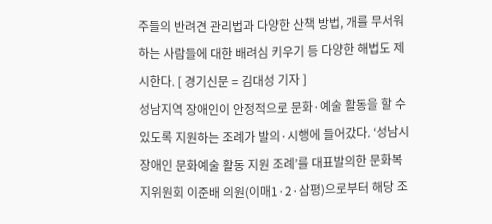주들의 반려견 관리법과 다양한 산책 방법, 개를 무서워하는 사람들에 대한 배려심 키우기 등 다양한 해법도 제시한다. [ 경기신문 = 김대성 기자 ]
성남지역 장애인이 안정적으로 문화·예술 활동을 할 수 있도록 지원하는 조례가 발의·시행에 들어갔다. ‘성남시 장애인 문화예술 활동 지원 조례’를 대표발의한 문화복지위원회 이준배 의원(이매1·2·삼평)으로부터 해당 조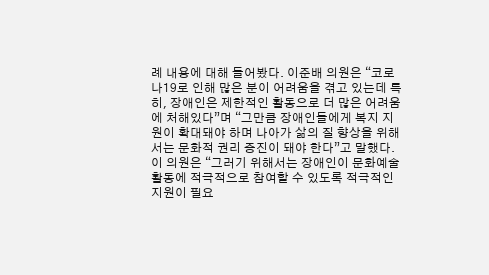례 내용에 대해 들어봤다. 이준배 의원은 “코로나19로 인해 많은 분이 어려움을 겪고 있는데 특히, 장애인은 제한적인 활동으로 더 많은 어려움에 처해있다”며 “그만큼 장애인들에게 복지 지원이 확대돼야 하며 나아가 삶의 질 향상을 위해서는 문화적 권리 증진이 돼야 한다”고 말했다. 이 의원은 “그러기 위해서는 장애인이 문화예술 활동에 적극적으로 참여할 수 있도록 적극적인 지원이 필요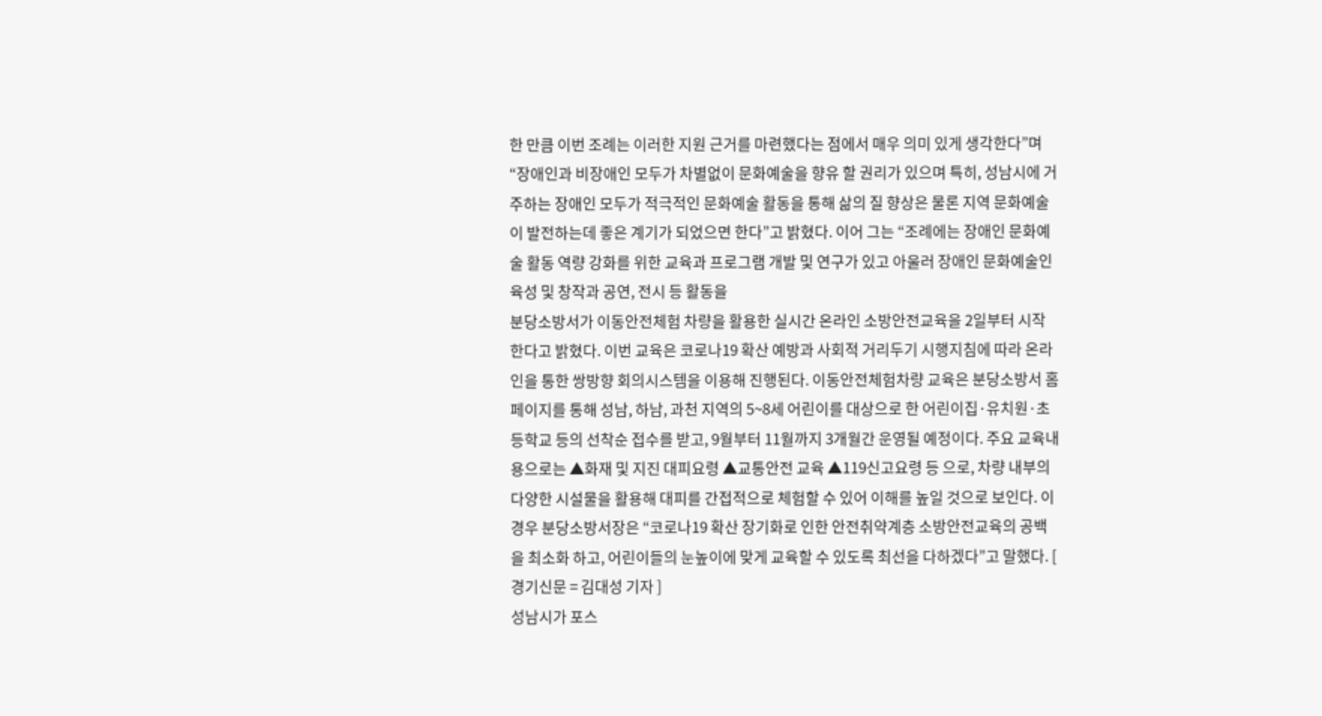한 만큼 이번 조례는 이러한 지원 근거를 마련했다는 점에서 매우 의미 있게 생각한다”며 “장애인과 비장애인 모두가 차별없이 문화예술을 향유 할 권리가 있으며 특히, 성남시에 거주하는 장애인 모두가 적극적인 문화예술 활동을 통해 삶의 질 향상은 물론 지역 문화예술이 발전하는데 좋은 계기가 되었으면 한다”고 밝혔다. 이어 그는 “조례에는 장애인 문화예술 활동 역량 강화를 위한 교육과 프로그램 개발 및 연구가 있고 아울러 장애인 문화예술인 육성 및 창작과 공연, 전시 등 활동을
분당소방서가 이동안전체험 차량을 활용한 실시간 온라인 소방안전교육을 2일부터 시작한다고 밝혔다. 이번 교육은 코로나19 확산 예방과 사회적 거리두기 시행지침에 따라 온라인을 통한 쌍방향 회의시스템을 이용해 진행된다. 이동안전체험차량 교육은 분당소방서 홈페이지를 통해 성남, 하남, 과천 지역의 5~8세 어린이를 대상으로 한 어린이집·유치원·초등학교 등의 선착순 접수를 받고, 9월부터 11월까지 3개월간 운영될 예정이다. 주요 교육내용으로는 ▲화재 및 지진 대피요령 ▲교통안전 교육 ▲119신고요령 등 으로, 차량 내부의 다양한 시설물을 활용해 대피를 간접적으로 체험할 수 있어 이해를 높일 것으로 보인다. 이경우 분당소방서장은 “코로나19 확산 장기화로 인한 안전취약계층 소방안전교육의 공백을 최소화 하고, 어린이들의 눈높이에 맞게 교육할 수 있도록 최선을 다하겠다”고 말했다. [ 경기신문 = 김대성 기자 ]
성남시가 포스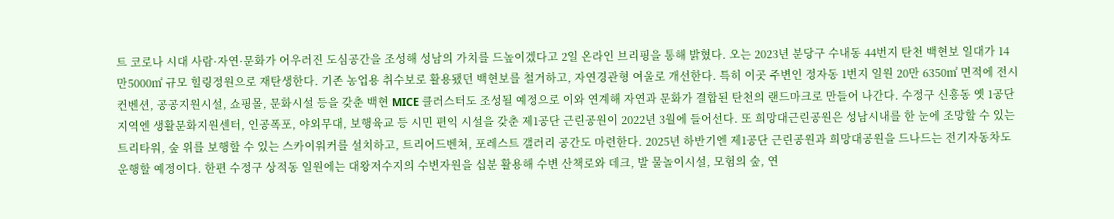트 코로나 시대 사람·자연·문화가 어우러진 도심공간을 조성해 성남의 가치를 드높이겠다고 2일 온라인 브리핑을 통해 밝혔다. 오는 2023년 분당구 수내동 44번지 탄천 백현보 일대가 14만5000㎡ 규모 힐링정원으로 재탄생한다. 기존 농업용 취수보로 활용됐던 백현보를 철거하고, 자연경관형 여울로 개선한다. 특히 이곳 주변인 정자동 1번지 일원 20만 6350㎡ 면적에 전시컨벤션, 공공지원시설, 쇼핑몰, 문화시설 등을 갖춘 백현 MICE 클러스터도 조성될 예정으로 이와 연계해 자연과 문화가 결합된 탄천의 랜드마크로 만들어 나간다. 수정구 신흥동 옛 1공단 지역엔 생활문화지원센터, 인공폭포, 야외무대, 보행육교 등 시민 편익 시설을 갖춘 제1공단 근린공원이 2022년 3월에 들어선다. 또 희망대근린공원은 성남시내를 한 눈에 조망할 수 있는 트리타워, 숲 위를 보행할 수 있는 스카이워커를 설치하고, 트리어드벤쳐, 포레스트 갤러리 공간도 마련한다. 2025년 하반기엔 제1공단 근린공원과 희망대공원을 드나드는 전기자동차도 운행할 예정이다. 한편 수정구 상적동 일원에는 대왕저수지의 수변자원을 십분 활용해 수변 산책로와 데크, 발 물놀이시설, 모험의 숲, 연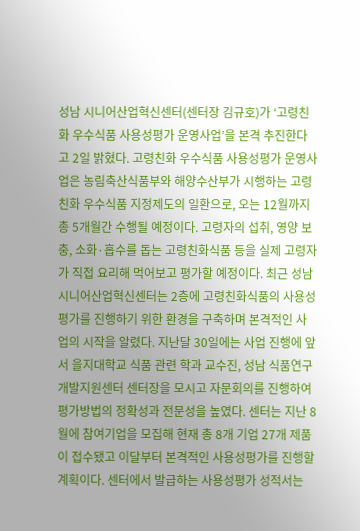성남 시니어산업혁신센터(센터장 김규호)가 ‘고령친화 우수식품 사용성평가 운영사업’을 본격 추진한다고 2일 밝혔다. 고령친화 우수식품 사용성평가 운영사업은 농림축산식품부와 해양수산부가 시행하는 고령친화 우수식품 지정제도의 일환으로, 오는 12월까지 총 5개월간 수행될 예정이다. 고령자의 섭취, 영양 보충, 소화·흡수를 돕는 고령친화식품 등을 실제 고령자가 직접 요리해 먹어보고 평가할 예정이다. 최근 성남 시니어산업혁신센터는 2층에 고령친화식품의 사용성평가를 진행하기 위한 환경을 구축하며 본격적인 사업의 시작을 알렸다. 지난달 30일에는 사업 진행에 앞서 을지대학교 식품 관련 학과 교수진, 성남 식품연구개발지원센터 센터장을 모시고 자문회의를 진행하여 평가방법의 정확성과 전문성을 높였다. 센터는 지난 8월에 참여기업을 모집해 현재 총 8개 기업 27개 제품이 접수됐고 이달부터 본격적인 사용성평가를 진행할 계획이다. 센터에서 발급하는 사용성평가 성적서는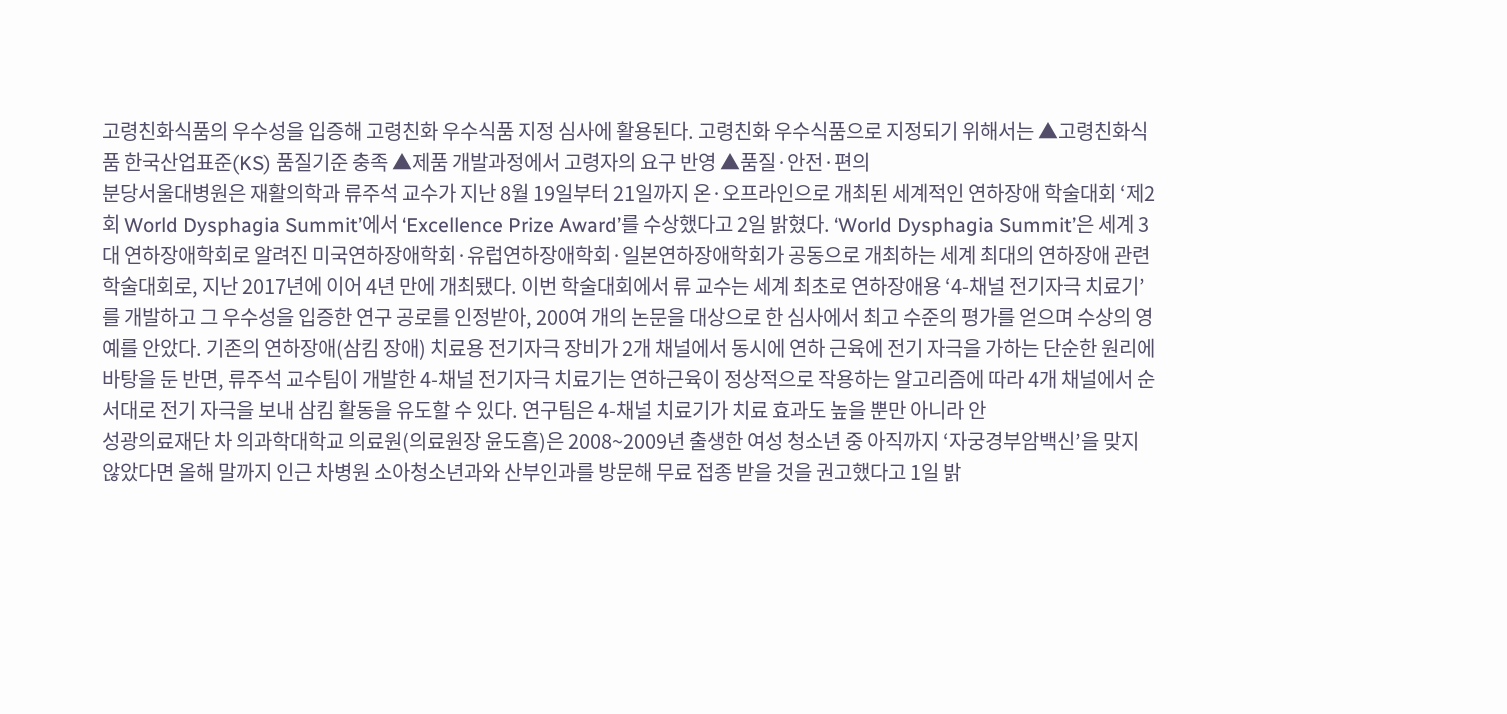고령친화식품의 우수성을 입증해 고령친화 우수식품 지정 심사에 활용된다. 고령친화 우수식품으로 지정되기 위해서는 ▲고령친화식품 한국산업표준(KS) 품질기준 충족 ▲제품 개발과정에서 고령자의 요구 반영 ▲품질·안전·편의
분당서울대병원은 재활의학과 류주석 교수가 지난 8월 19일부터 21일까지 온·오프라인으로 개최된 세계적인 연하장애 학술대회 ‘제2회 World Dysphagia Summit’에서 ‘Excellence Prize Award’를 수상했다고 2일 밝혔다. ‘World Dysphagia Summit’은 세계 3대 연하장애학회로 알려진 미국연하장애학회·유럽연하장애학회·일본연하장애학회가 공동으로 개최하는 세계 최대의 연하장애 관련 학술대회로, 지난 2017년에 이어 4년 만에 개최됐다. 이번 학술대회에서 류 교수는 세계 최초로 연하장애용 ‘4-채널 전기자극 치료기’를 개발하고 그 우수성을 입증한 연구 공로를 인정받아, 200여 개의 논문을 대상으로 한 심사에서 최고 수준의 평가를 얻으며 수상의 영예를 안았다. 기존의 연하장애(삼킴 장애) 치료용 전기자극 장비가 2개 채널에서 동시에 연하 근육에 전기 자극을 가하는 단순한 원리에 바탕을 둔 반면, 류주석 교수팀이 개발한 4-채널 전기자극 치료기는 연하근육이 정상적으로 작용하는 알고리즘에 따라 4개 채널에서 순서대로 전기 자극을 보내 삼킴 활동을 유도할 수 있다. 연구팀은 4-채널 치료기가 치료 효과도 높을 뿐만 아니라 안
성광의료재단 차 의과학대학교 의료원(의료원장 윤도흠)은 2008~2009년 출생한 여성 청소년 중 아직까지 ‘자궁경부암백신’을 맞지 않았다면 올해 말까지 인근 차병원 소아청소년과와 산부인과를 방문해 무료 접종 받을 것을 권고했다고 1일 밝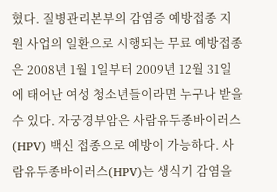혔다. 질병관리본부의 감염증 예방접종 지원 사업의 일환으로 시행되는 무료 예방접종은 2008년 1월 1일부터 2009년 12월 31일에 태어난 여성 청소년들이라면 누구나 받을 수 있다. 자궁경부암은 사람유두종바이러스(HPV) 백신 접종으로 예방이 가능하다. 사람유두종바이러스(HPV)는 생식기 감염을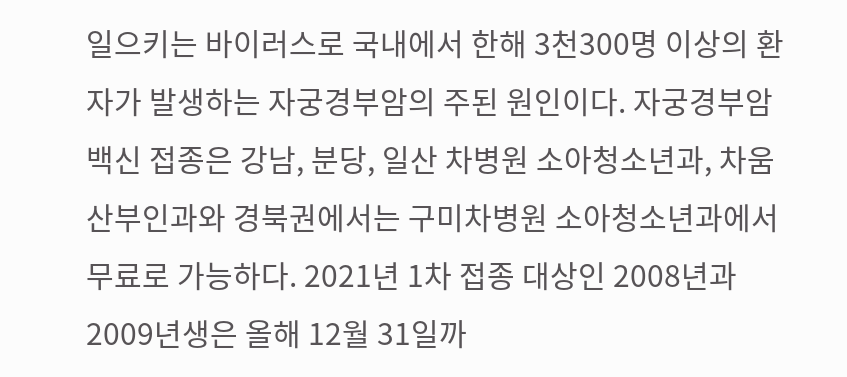일으키는 바이러스로 국내에서 한해 3천300명 이상의 환자가 발생하는 자궁경부암의 주된 원인이다. 자궁경부암백신 접종은 강남, 분당, 일산 차병원 소아청소년과, 차움 산부인과와 경북권에서는 구미차병원 소아청소년과에서 무료로 가능하다. 2021년 1차 접종 대상인 2008년과 2009년생은 올해 12월 31일까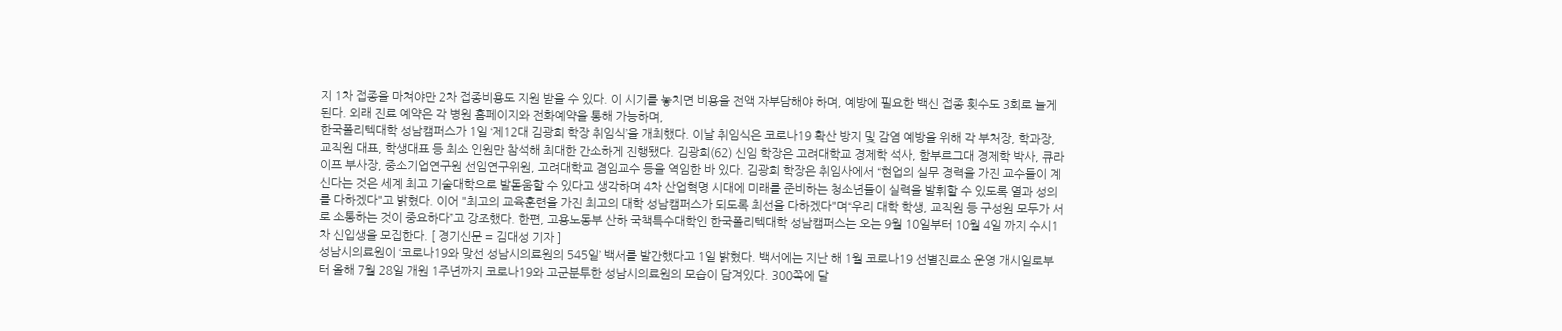지 1차 접종을 마쳐야만 2차 접종비용도 지원 받을 수 있다. 이 시기를 놓치면 비용을 전액 자부담해야 하며, 예방에 필요한 백신 접종 횟수도 3회로 늘게 된다. 외래 진료 예약은 각 병원 홈페이지와 전화예약을 통해 가능하며,
한국폴리텍대학 성남캠퍼스가 1일 ‘제12대 김광희 학장 취임식’을 개최했다. 이날 취임식은 코로나19 확산 방지 및 감염 예방을 위해 각 부처장, 학과장, 교직원 대표, 학생대표 등 최소 인원만 참석해 최대한 간소하게 진행됐다. 김광희(62) 신임 학장은 고려대학교 경제학 석사, 함부르그대 경제학 박사, 큐라이프 부사장, 중소기업연구원 선임연구위원, 고려대학교 겸임교수 등을 역임한 바 있다. 김광희 학장은 취임사에서 “현업의 실무 경력을 가진 교수들이 계신다는 것은 세계 최고 기술대학으로 발돋움할 수 있다고 생각하며 4차 산업혁명 시대에 미래를 준비하는 청소년들이 실력을 발휘할 수 있도록 열과 성의를 다하겠다"고 밝혔다. 이어 "최고의 교육훈련을 가진 최고의 대학 성남캠퍼스가 되도록 최선을 다하겠다"며“우리 대학 학생, 교직원 등 구성원 모두가 서로 소통하는 것이 중요하다”고 강조했다. 한편, 고용노동부 산하 국책특수대학인 한국폴리텍대학 성남캠퍼스는 오는 9월 10일부터 10월 4일 까지 수시1차 신입생을 모집한다. [ 경기신문 = 김대성 기자 ]
성남시의료원이 ‘코로나19와 맞선 성남시의료원의 545일’ 백서를 발간했다고 1일 밝혔다. 백서에는 지난 해 1월 코로나19 선별진료소 운영 개시일로부터 올해 7월 28일 개원 1주년까지 코로나19와 고군분투한 성남시의료원의 모습이 담겨있다. 300쪽에 달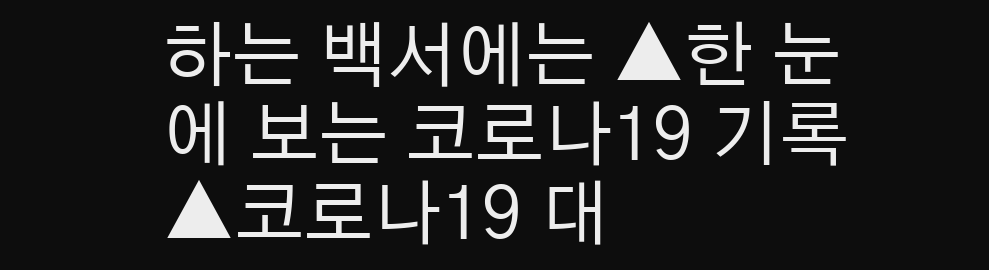하는 백서에는 ▲한 눈에 보는 코로나19 기록 ▲코로나19 대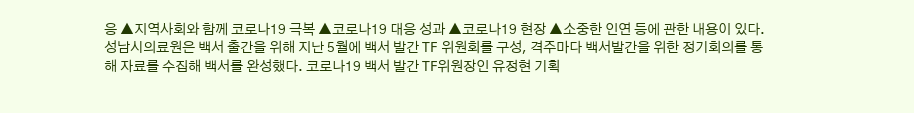응 ▲지역사회와 함께 코로나19 극복 ▲코로나19 대응 성과 ▲코로나19 현장 ▲소중한 인연 등에 관한 내용이 있다. 성남시의료원은 백서 출간을 위해 지난 5월에 백서 발간 TF 위원회를 구성, 격주마다 백서발간을 위한 정기회의를 통해 자료를 수집해 백서를 완성했다. 코로나19 백서 발간 TF위원장인 유정현 기획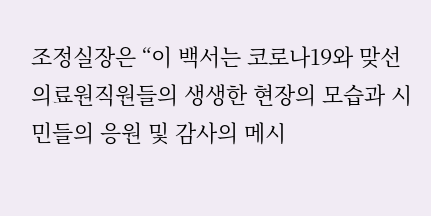조정실장은 “이 백서는 코로나19와 맞선 의료원직원들의 생생한 현장의 모습과 시민들의 응원 및 감사의 메시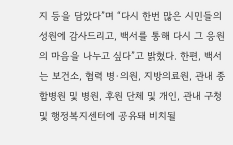지 등을 담았다”며 “다시 한번 많은 시민들의 성원에 감사드리고, 백서를 통해 다시 그 응원의 마음을 나누고 싶다”고 밝혔다. 한편, 백서는 보건소, 협력 병·의원, 지방의료원, 관내 종합병원 및 병원, 후원 단체 및 개인, 관내 구청 및 행정복지센터에 공유돼 비치될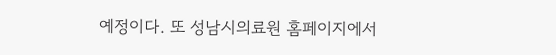예정이다. 또 성남시의료원 홈페이지에서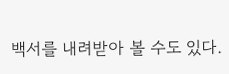백서를 내려받아 볼 수도 있다.